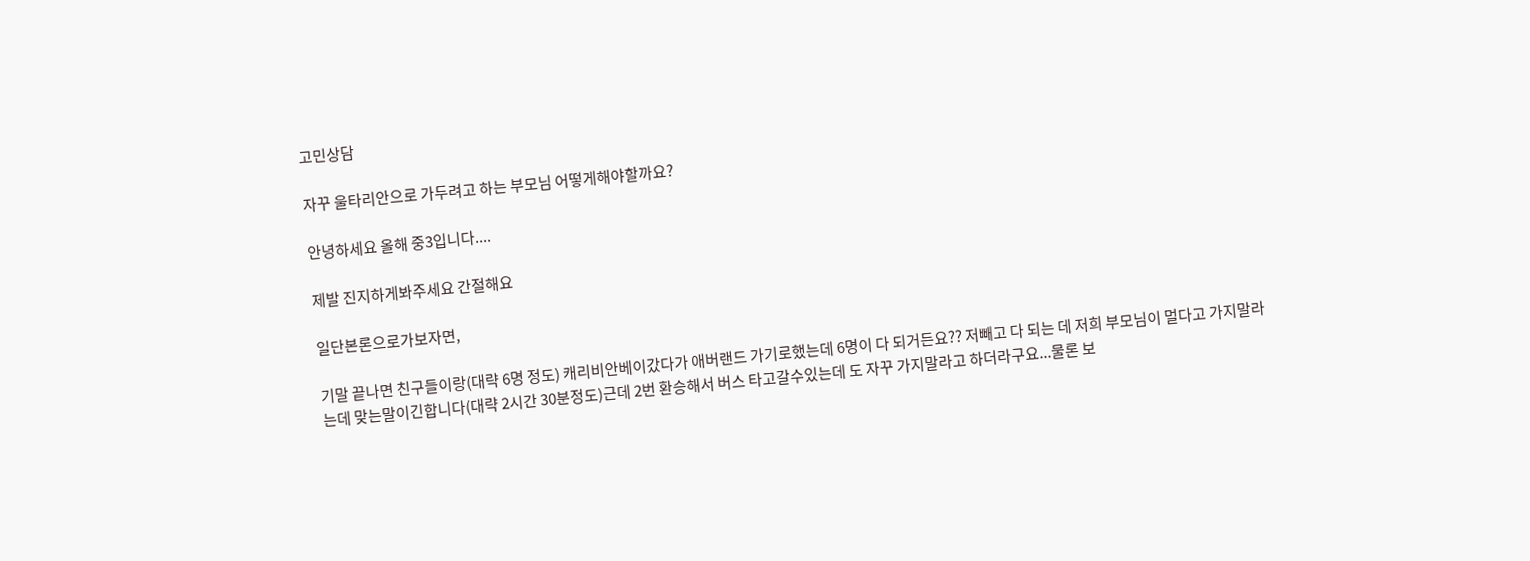고민상담

자꾸 울타리안으로 가두려고 하는 부모님 어떻게해야할까요?

안녕하세요 올해 중3입니다....

제발 진지하게봐주세요 간절해요

일단본론으로가보자면,

기말 끝나면 친구들이랑(대략 6명 정도) 캐리비안베이갔다가 애버랜드 가기로했는데 6명이 다 되거든요?? 저빼고 다 되는 데 저희 부모님이 멀다고 가지말라는데 맞는말이긴합니다(대략 2시간 30분정도)근데 2번 환승해서 버스 타고갈수있는데 도 자꾸 가지말라고 하더라구요...물론 보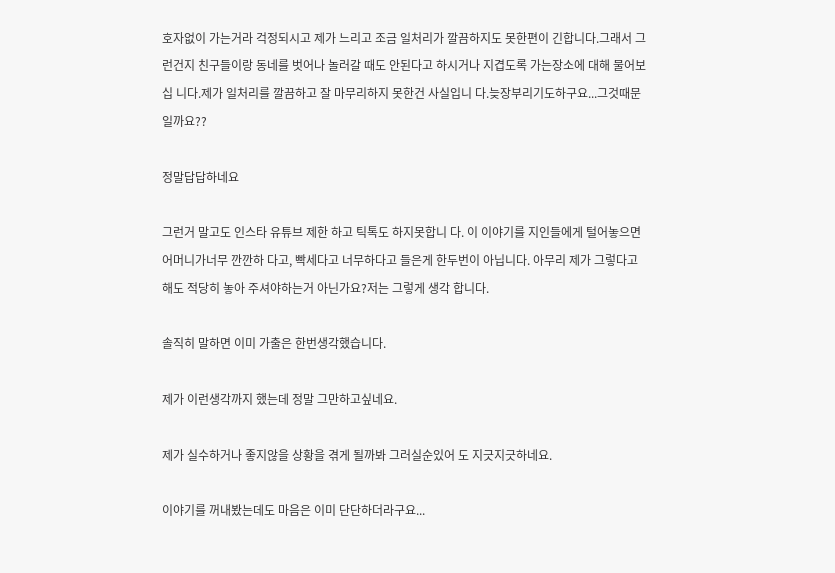호자없이 가는거라 걱정되시고 제가 느리고 조금 일처리가 깔끔하지도 못한편이 긴합니다.그래서 그런건지 친구들이랑 동네를 벗어나 놀러갈 때도 안된다고 하시거나 지겹도록 가는장소에 대해 물어보십 니다.제가 일처리를 깔끔하고 잘 마무리하지 못한건 사실입니 다.늦장부리기도하구요...그것때문일까요??

정말답답하네요

그런거 말고도 인스타 유튜브 제한 하고 틱톡도 하지못합니 다. 이 이야기를 지인들에게 털어놓으면 어머니가너무 깐깐하 다고, 빡세다고 너무하다고 들은게 한두번이 아닙니다. 아무리 제가 그렇다고해도 적당히 놓아 주셔야하는거 아닌가요?저는 그렇게 생각 합니다.

솔직히 말하면 이미 가출은 한번생각했습니다.

제가 이런생각까지 했는데 정말 그만하고싶네요.

제가 실수하거나 좋지않을 상황을 겪게 될까봐 그러실순있어 도 지긋지긋하네요.

이야기를 꺼내봤는데도 마음은 이미 단단하더라구요...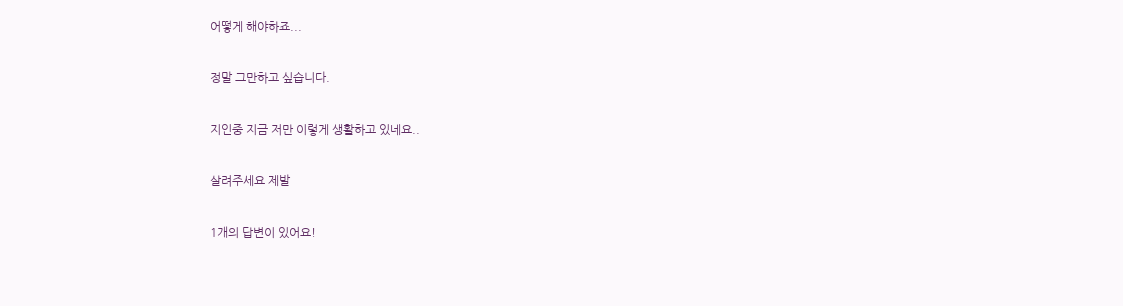어떻게 해야하죠...

정말 그만하고 싶습니다.

지인중 지금 저만 이렇게 생활하고 있네요..

살려주세요 제발

1개의 답변이 있어요!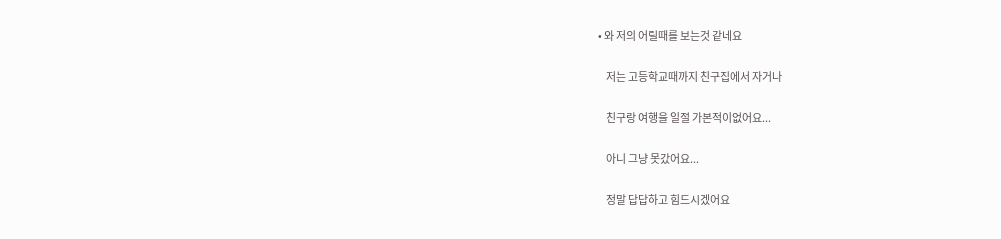• 와 저의 어릴때를 보는것 같네요

    저는 고등학교때까지 친구집에서 자거나

    친구랑 여행을 일절 가본적이없어요...

    아니 그냥 못갔어요...

    정말 답답하고 힘드시겠어요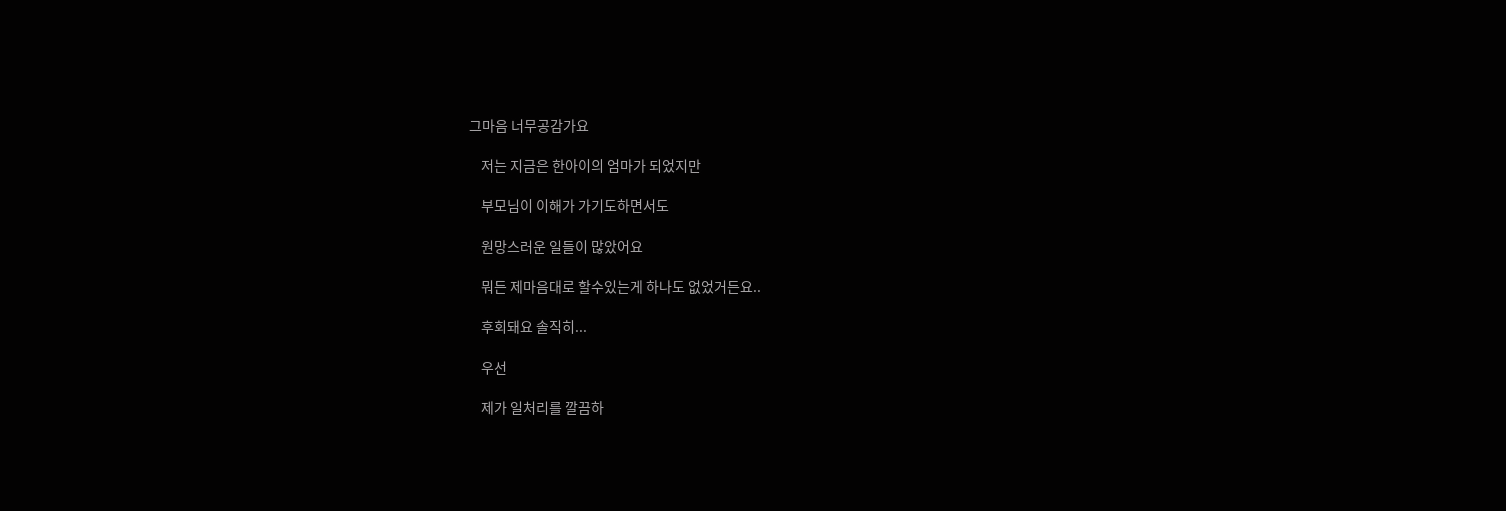그마음 너무공감가요

    저는 지금은 한아이의 엄마가 되었지만

    부모님이 이해가 가기도하면서도

    원망스러운 일들이 많았어요

    뭐든 제마음대로 할수있는게 하나도 없었거든요..

    후회돼요 솔직히...

    우선

    제가 일처리를 깔끔하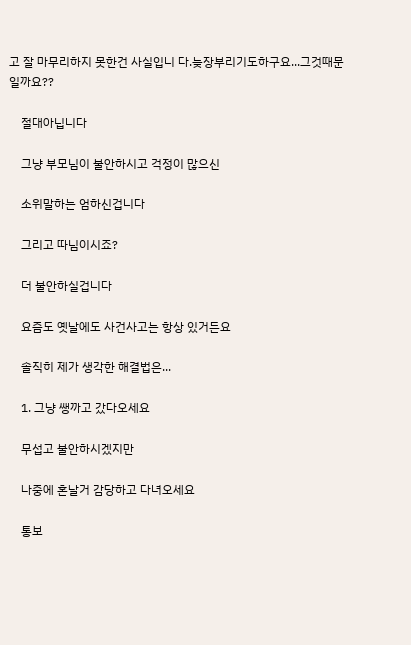고 잘 마무리하지 못한건 사실입니 다.늦장부리기도하구요...그것때문일까요??

    절대아닙니다

    그냥 부모님이 불안하시고 걱정이 많으신

    소위말하는 엄하신겁니다

    그리고 따님이시죠?

    더 불안하실겁니다

    요즘도 옛날에도 사건사고는 항상 있거든요

    솔직히 제가 생각한 해결법은...

    1. 그냥 쌩까고 갔다오세요

    무섭고 불안하시겠지만

    나중에 혼날거 감당하고 다녀오세요

    통보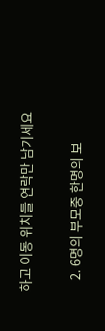하고 이동 위치들 연락만 남기세요

    2. 6명의 부모중 한명의 보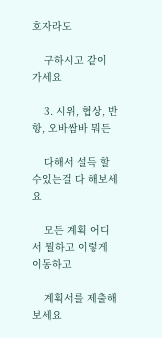호자라도

    구하시고 같이 가세요

    3. 시위, 협상, 반항, 오바쌈바 뭐든

    다해서 설득 할수있는걸 다 해보세요

    모든 계획 어디서 뭘하고 이렇게 이동하고

    계획서를 제출해보세요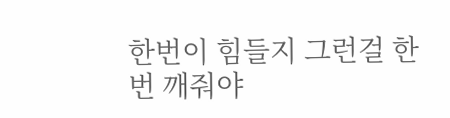한번이 힘들지 그런걸 한번 깨줘야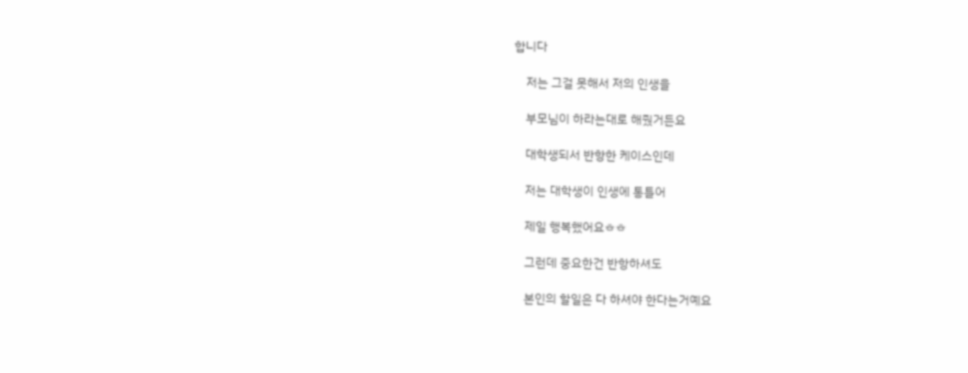합니다

    저는 그걸 못해서 저의 인생을

    부모님이 하라는대로 해줬거든요

    대학생되서 반항한 케이스인데

    저는 대학생이 인생에 통틀어

    제일 행복했어요ㅎㅎ

    그런데 중요한건 반항하셔도

    본인의 할일은 다 하셔야 한다는거예요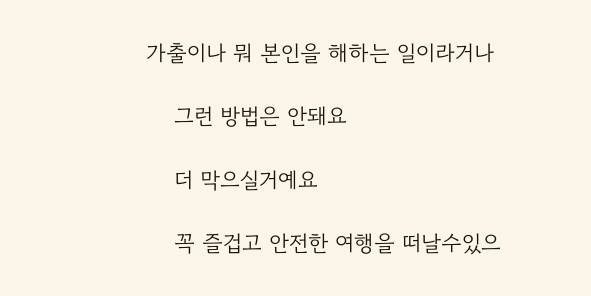가출이나 뭐 본인을 해하는 일이라거나

    그런 방법은 안돼요

    더 막으실거예요

    꼭 즐겁고 안전한 여행을 떠날수있으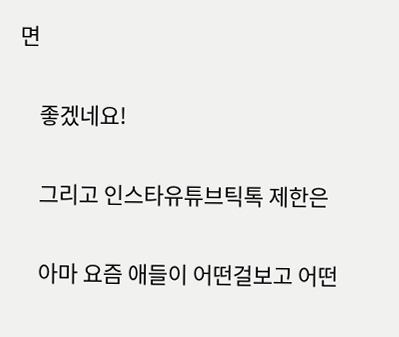면

    좋겠네요!

    그리고 인스타유튜브틱톡 제한은

    아마 요즘 애들이 어떤걸보고 어떤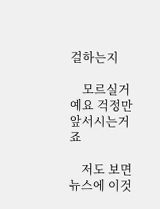걸하는지

    모르실거예요 걱정만 앞서시는거죠

    저도 보면 뉴스에 이것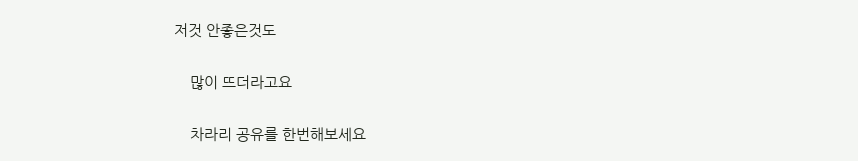저것 안좋은것도

    많이 뜨더라고요

    차라리 공유를 한번해보세요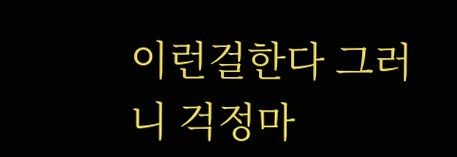이런걸한다 그러니 걱정마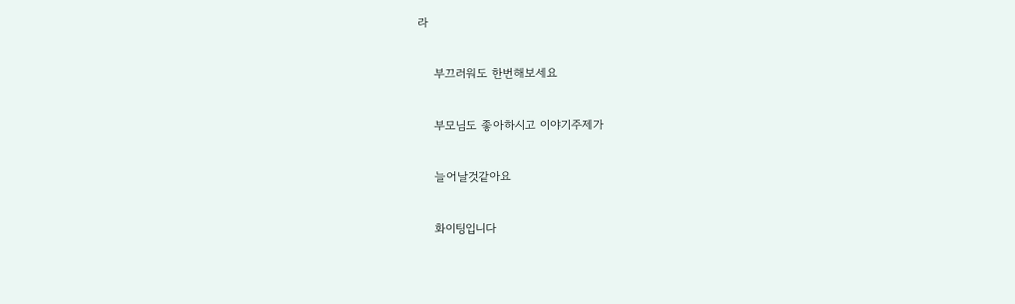라

    부끄러워도 한번해보세요

    부모님도 좋아하시고 이야기주제가

    늘어날것같아요

    화이팅입니다